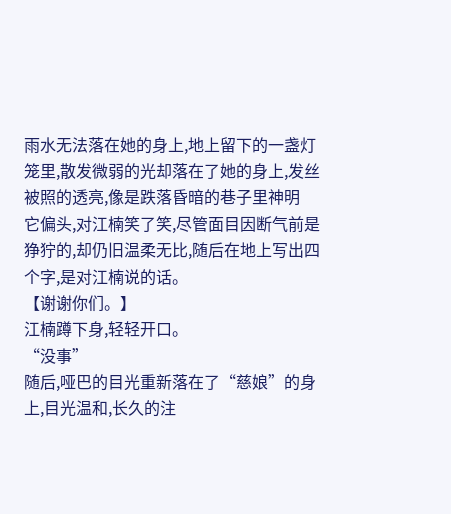雨水无法落在她的身上,地上留下的一盏灯笼里,散发微弱的光却落在了她的身上,发丝被照的透亮,像是跌落昏暗的巷子里神明
它偏头,对江楠笑了笑,尽管面目因断气前是狰狞的,却仍旧温柔无比,随后在地上写出四个字,是对江楠说的话。
【谢谢你们。】
江楠蹲下身,轻轻开口。
“没事”
随后,哑巴的目光重新落在了“慈娘”的身上,目光温和,长久的注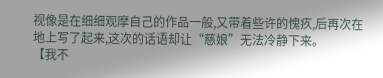视像是在细细观摩自己的作品一般,又带着些许的愧疚,后再次在地上写了起来,这次的话语却让“慈娘”无法冷静下来。
【我不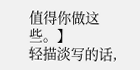值得你做这些。】
轻描淡写的话,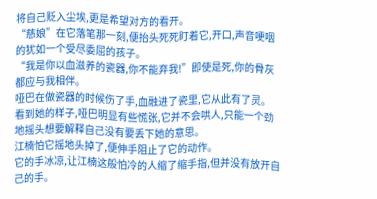将自己贬入尘埃,更是希望对方的看开。
“慈娘”在它落笔那一刻,便抬头死死盯着它,开口,声音哽咽的犹如一个受尽委屈的孩子。
“我是你以血滋养的瓷器,你不能弃我!”即使是死,你的骨灰都应与我相伴。
哑巴在做瓷器的时候伤了手,血融进了瓷里,它从此有了灵。
看到她的样子,哑巴明显有些慌张,它并不会哄人,只能一个劲地摇头想要解释自己没有要丢下她的意思。
江楠怕它摇地头掉了,便伸手阻止了它的动作。
它的手冰凉,让江楠这般怕冷的人缩了缩手指,但并没有放开自己的手。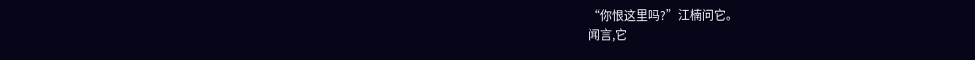“你恨这里吗?”江楠问它。
闻言,它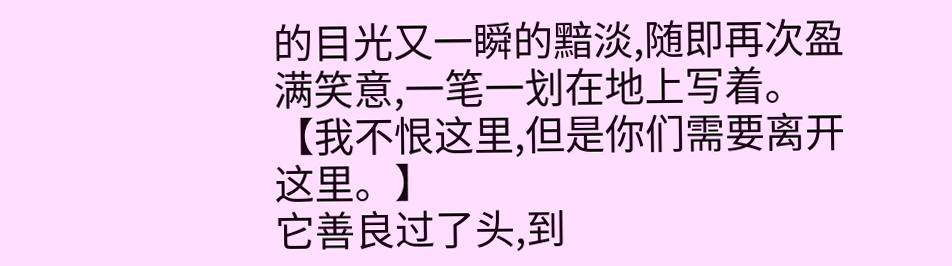的目光又一瞬的黯淡,随即再次盈满笑意,一笔一划在地上写着。
【我不恨这里,但是你们需要离开这里。】
它善良过了头,到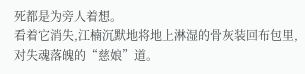死都是为旁人着想。
看着它消失,江楠沉默地将地上淋湿的骨灰装回布包里,对失魂落魄的“慈娘”道。